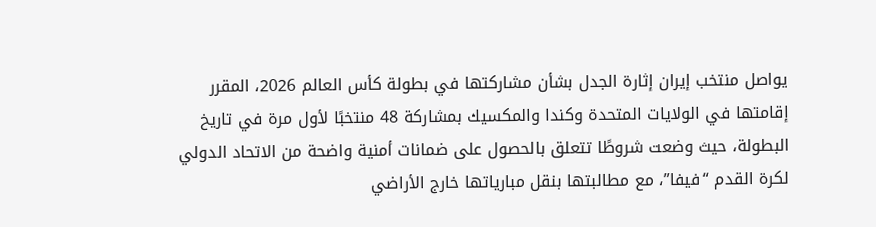يواصل منتخب إيران إثارة الجدل بشأن مشاركتها في بطولة كأس العالم 2026، المقرر إقامتها في الولايات المتحدة وكندا والمكسيك بمشاركة 48 منتخبًا لأول مرة في تاريخ البطولة، حيث وضعت شروطًا تتعلق بالحصول على ضمانات أمنية واضحة من الاتحاد الدولي لكرة القدم “فيفا”، مع مطالبتها بنقل مبارياتها خارج الأراضي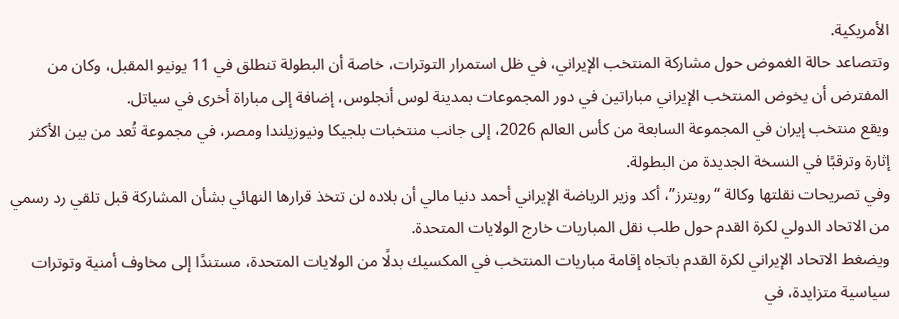الأمريكية.
وتتصاعد حالة الغموض حول مشاركة المنتخب الإيراني، في ظل استمرار التوترات، خاصة أن البطولة تنطلق في 11 يونيو المقبل، وكان من المفترض أن يخوض المنتخب الإيراني مباراتين في دور المجموعات بمدينة لوس أنجلوس، إضافة إلى مباراة أخرى في سياتل.
ويقع منتخب إيران في المجموعة السابعة من كأس العالم 2026، إلى جانب منتخبات بلجيكا ونيوزيلندا ومصر، في مجموعة تُعد من بين الأكثر إثارة وترقبًا في النسخة الجديدة من البطولة.
وفي تصريحات نقلتها وكالة “رويترز”، أكد وزير الرياضة الإيراني أحمد دنيا مالي أن بلاده لن تتخذ قرارها النهائي بشأن المشاركة قبل تلقي رد رسمي من الاتحاد الدولي لكرة القدم حول طلب نقل المباريات خارج الولايات المتحدة.
ويضغط الاتحاد الإيراني لكرة القدم باتجاه إقامة مباريات المنتخب في المكسيك بدلًا من الولايات المتحدة، مستندًا إلى مخاوف أمنية وتوترات سياسية متزايدة، في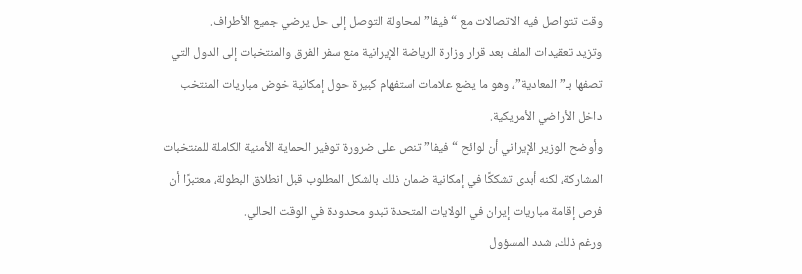وقت تتواصل فيه الاتصالات مع “فيفا” لمحاولة التوصل إلى حل يرضي جميع الأطراف.
وتزيد تعقيدات الملف بعد قرار وزارة الرياضة الإيرانية منع سفر الفرق والمنتخبات إلى الدول التي تصفها بـ”المعادية”، وهو ما يضع علامات استفهام كبيرة حول إمكانية خوض مباريات المنتخب داخل الأراضي الأمريكية.
وأوضح الوزير الإيراني أن لوائح “فيفا” تنص على ضرورة توفير الحماية الأمنية الكاملة للمنتخبات المشاركة، لكنه أبدى تشككًا في إمكانية ضمان ذلك بالشكل المطلوب قبل انطلاق البطولة، معتبرًا أن فرص إقامة مباريات إيران في الولايات المتحدة تبدو محدودة في الوقت الحالي.
ورغم ذلك، شدد المسؤول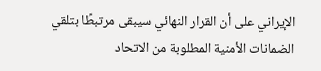الإيراني على أن القرار النهائي سيبقى مرتبطًا بتلقي الضمانات الأمنية المطلوبة من الاتحاد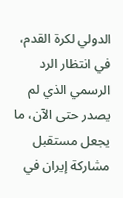الدولي لكرة القدم، في انتظار الرد الرسمي الذي لم يصدر حتى الآن، ما يجعل مستقبل مشاركة إيران في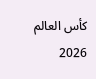كأس العالم 2026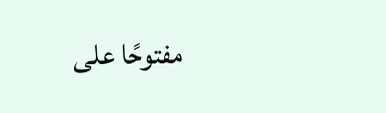مفتوحًا على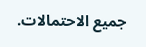جميع الاحتمالات.